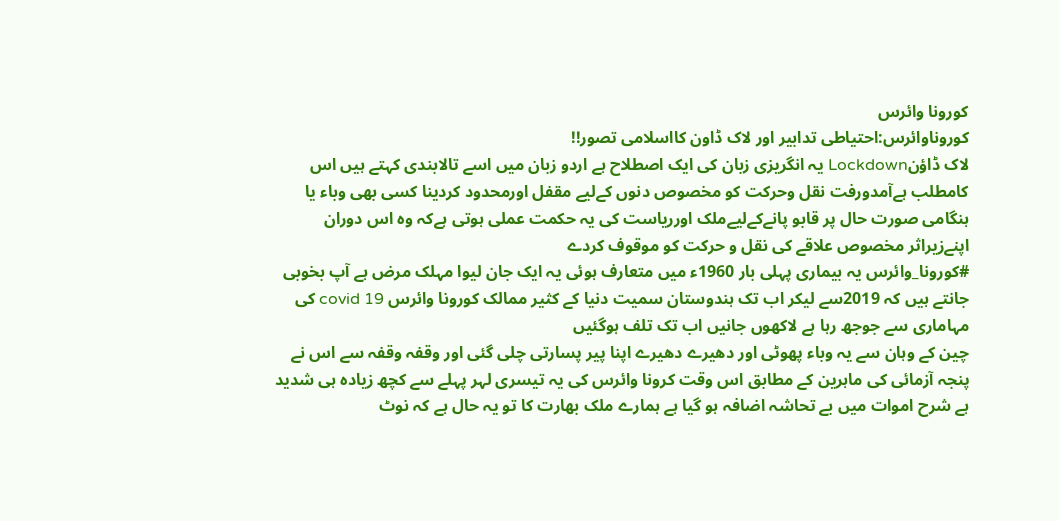کورونا وائرس
کوروناوائرس:احتیاطی تدابیر اور لاک ڈاون کااسلامی تصور!!
لاک ڈاؤنLockdown یہ انگریزی زبان کی ایک اصطلاح ہے اردو زبان میں اسے تالابندی کہتے ہیں اس کامطلب ہےآمدورفت نقل وحرکت کو مخصوص دنوں کےلیے مقفل اورمحدود کردینا کسی بھی وباء یا ہنگامی صورت حال پر قابو پانےکےلیےملک اورریاست کی یہ حکمت عملی ہوتی ہےکہ وہ اس دوران اپنےزیراثر مخصوص علاقے کی نقل و حرکت کو موقوف کردے
#کورونا_وائرس یہ بیماری پہلی بار 1960ء میں متعارف ہوئی یہ ایک جان لیوا مہلک مرض ہے آپ بخوبی جانتے ہیں کہ 2019سے لیکر اب تک ہندوستان سمیت دنیا کے کثیر ممالک کورونا وائرس covid 19 کی مہاماری سے جوجھ رہا ہے لاکھوں جانیں اب تک تلف ہوگئیں
چین کے وہان سے یہ وباء پھوٹی اور دھیرے دھیرے اپنا پیر پسارتی چلی گئی اور وقفہ وقفہ سے اس نے پنجہ آزمائی کی ماہرین کے مطابق اس وقت کرونا وائرس کی یہ تیسری لہر پہلے سے کچھ زیادہ ہی شدید ہے شرح اموات میں بے تحاشہ اضافہ ہو گیا ہے ہمارے ملک بھارت کا تو یہ حال ہے کہ نوٹ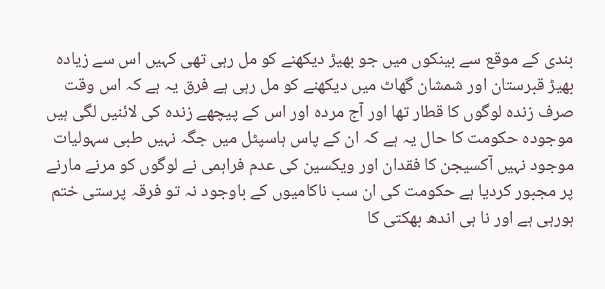بندی کے موقع سے بینکوں میں جو بھیڑ دیکھنے کو مل رہی تھی کہیں اس سے زیادہ بھیڑ قبرستان اور شمشان گھاٹ میں دیکھنے کو مل رہی ہے فرق یہ ہے کہ اس وقت صرف زندہ لوگوں کا قطار تھا اور آج مردہ اور اس کے پیچھے زندہ کی لائنیں لگی ہیں
موجودہ حکومت کا حال یہ ہے کہ ان کے پاس ہاسپٹل میں جگہ نہیں طبی سہولیات موجود نہیں آکسیجن کا فقدان اور ویکسین کی عدم فراہمی نے لوگوں کو مرنے مارنے پر مجبور کردیا ہے حکومت کی ان سب ناکامیوں کے باوجود نہ تو فرقہ پرستی ختم ہورہی ہے اور نا ہی اندھ بھکتی کا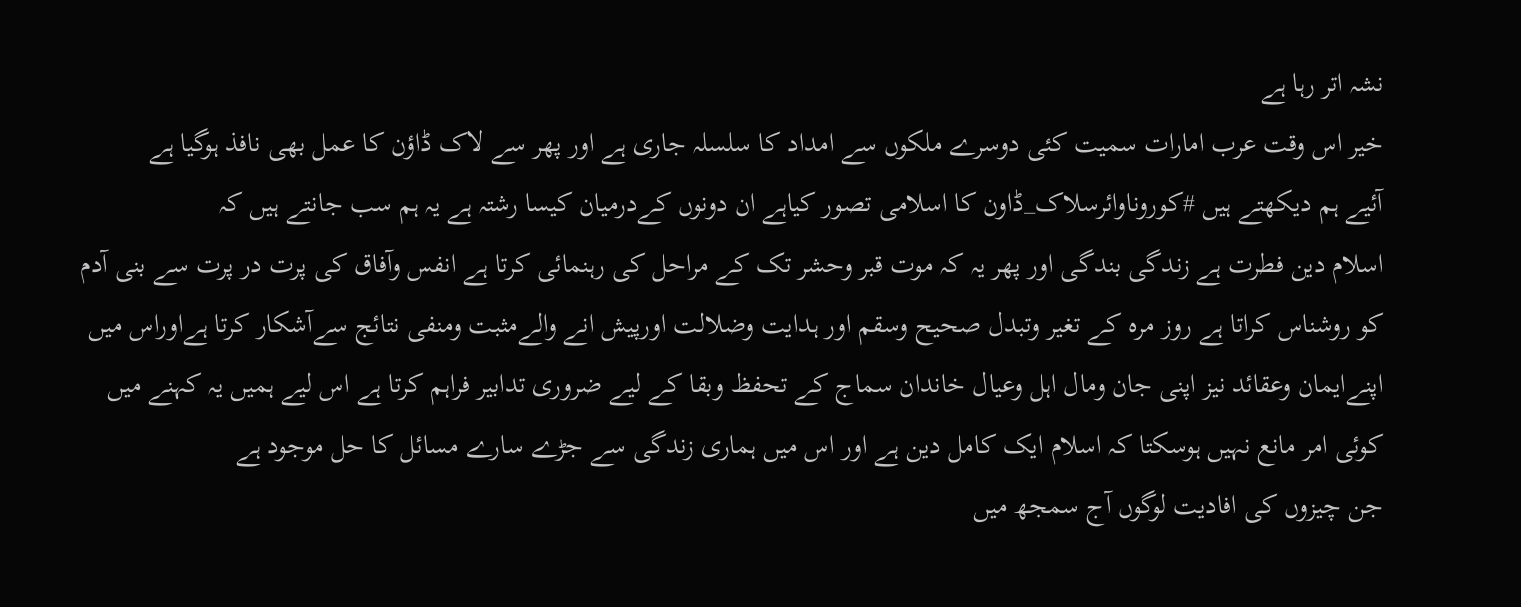نشہ اتر رہا ہے
خیر اس وقت عرب امارات سمیت کئی دوسرے ملکوں سے امداد کا سلسلہ جاری ہے اور پھر سے لاک ڈاؤن کا عمل بھی نافذ ہوگیا ہے
آئیے ہم دیکھتے ہیں #کوروناوائرسلاک_ڈاون کا اسلامی تصور کیاہے ان دونوں کےدرمیان کیسا رشتہ ہے یہ ہم سب جانتے ہیں کہ
اسلام دین فطرت ہے زندگی بندگی اور پھر یہ کہ موت قبر وحشر تک کے مراحل کی رہنمائی کرتا ہے انفس وآفاق کی پرت در پرت سے بنی آدم کو روشناس کراتا ہے روز مرہ کے تغیر وتبدل صحیح وسقم اور ہدایت وضلالت اورپیش انے والےمثبت ومنفی نتائج سےآشکار کرتا ہےاوراس میں اپنےایمان وعقائد نیز اپنی جان ومال اہل وعیال خاندان سماج کے تحفظ وبقا کے لیے ضروری تدابیر فراہم کرتا ہے اس لیے ہمیں یہ کہنے میں کوئی امر مانع نہیں ہوسکتا کہ اسلام ایک کامل دین ہے اور اس میں ہماری زندگی سے جڑے سارے مسائل کا حل موجود ہے
جن چیزوں کی افادیت لوگوں آج سمجھ میں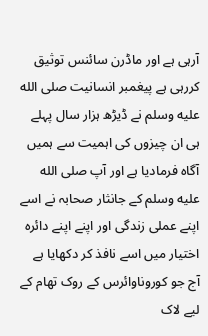آرہی ہے اور ماڈرن سائنس توثیق کررہی ہے پیغمبر انسانیت صلى الله عليه وسلم نے ڈیڑھ ہزار سال پہلے ہی ان چیزوں کی اہمیت سے ہمیں آگاہ فرمادیا ہے اور آپ صلى الله عليه وسلم کے جانثار صحابہ نے اسے اپنے عملی زندگی اور اپنے اپنے دائرہ اختیار میں اسے نافذ کر دکھایا ہے
آج جو کوروناوائرس کے روک تھام کے لیے لاک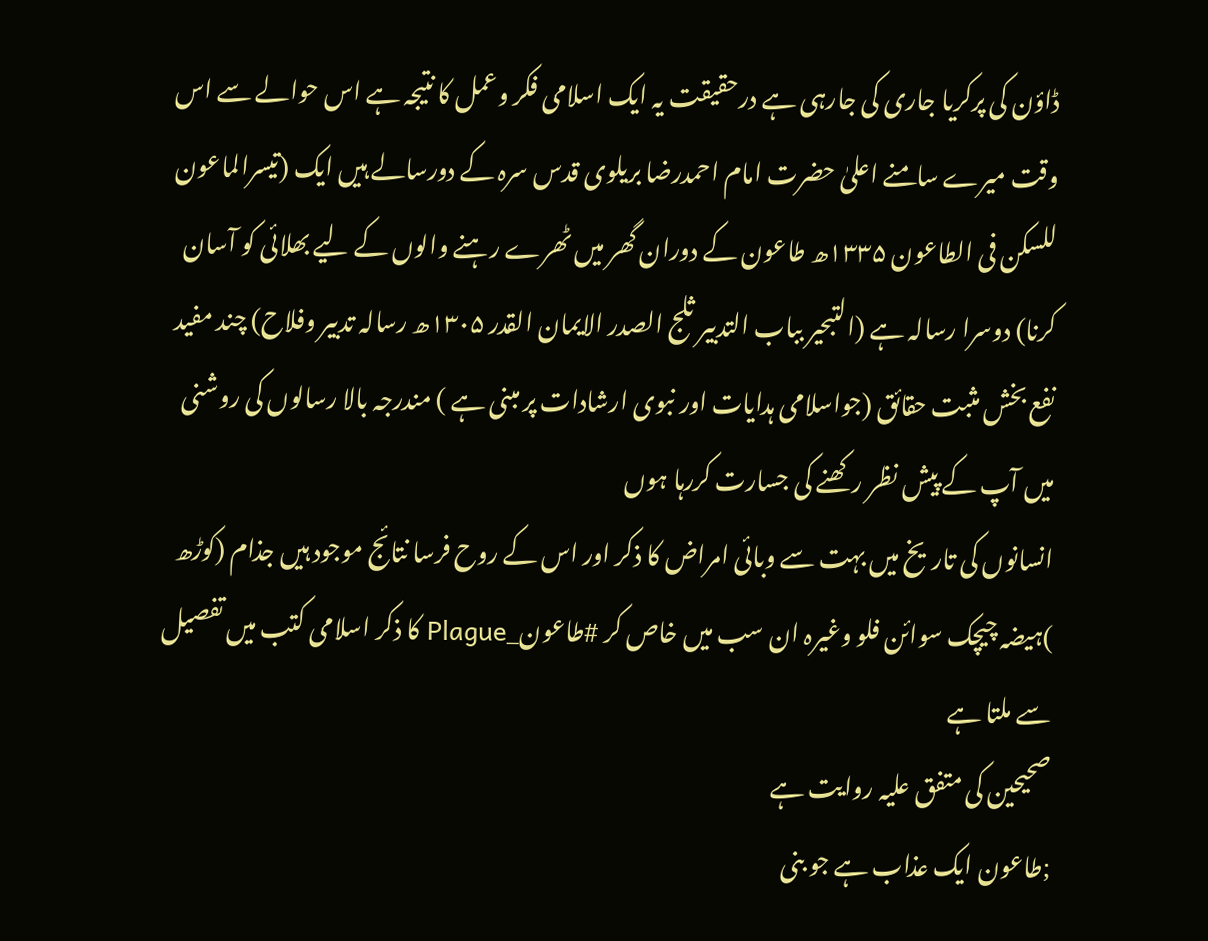ڈاؤن کی پرکریا جاری کی جارہی ہے درحقیقت یہ ایک اسلامی فکر وعمل کا نتیجہ ہے اس حوالے سے اس وقت میرے سامنے اعلیٰ حضرت امام احمدرضا بریلوی قدس سرہ کے دورسالے ہیں ایک (تیسرالماعون للسکن فی الطاعون ۱۳۳۵ھ طاعون کے دوران گھر میں ٹھرے رہنے والوں کے لیے بھلائی کو آسان کرنا) دوسرا رسالہ ہے (التبحیر بباب التدبیر ثلج الصدر الایمان القدر ۱۳۰۵ھ رسالہ تدبیر وفلاح) چند مفید نفع بخش مثبت حقائق (جواسلامی ہدایات اور نبوی ارشادات پر مبنی ہے ) مندرجہ بالا رسالوں کی روشنی میں آپ کے پیش نظر رکھنے کی جسارت کررہا ہوں
انسانوں کی تاریخ میں بہت سے وبائی امراض کا ذکر اور اس کے روح فرسا نتائج موجود ہیں جذام (کوڑھ )ہیضہ چیچک سوائن فلو وغیرہ ان سب میں خاص کر #طاعون_Plague کا ذکر اسلامی کتب میں تفصیل سے ملتا ہے
صحیحین کی متفق علیہ روایت ہے
;طاعون ایک عذاب ہے جو بنی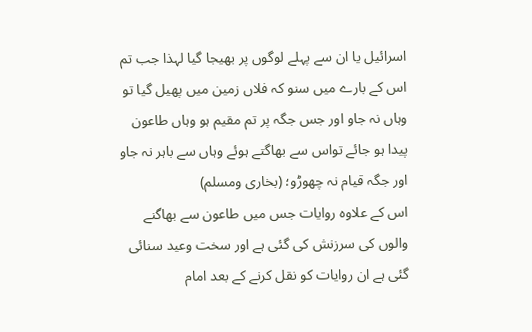اسرائیل یا ان سے پہلے لوگوں پر بھیجا گیا لہذا جب تم اس کے بارے میں سنو کہ فلاں زمین میں پھیل گیا تو وہاں نہ جاو اور جس جگہ پر تم مقیم ہو وہاں طاعون پیدا ہو جائے تواس سے بھاگتے ہوئے وہاں سے باہر نہ جاو اور جگہ قیام نہ چھوڑو؛ (بخاری ومسلم)
اس کے علاوہ روایات جس میں طاعون سے بھاگنے والوں کی سرزنش کی گئی ہے اور سخت وعید سنائی گئی ہے ان روایات کو نقل کرنے کے بعد امام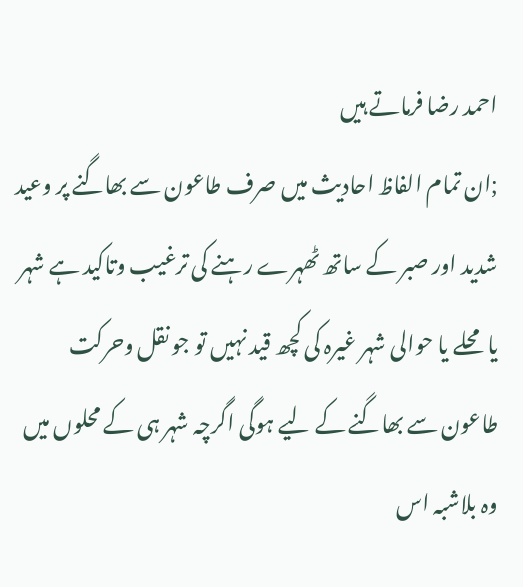احمد رضا فرماتے ہیں
;ان تمام الفاظ احادیث میں صرف طاعون سے بھاگنے پر وعید شدید اور صبر کے ساتھ ٹھہرے رہنے کی ترغیب وتاکید ہے شہر یا محلے یا حوالی شہر غیرہ کی کچھ قید نہیں تو جو نقل وحرکت طاعون سے بھاگنے کے لیے ہوگی اگرچہ شہر ہی کے محلوں میں وہ بلاشبہ اس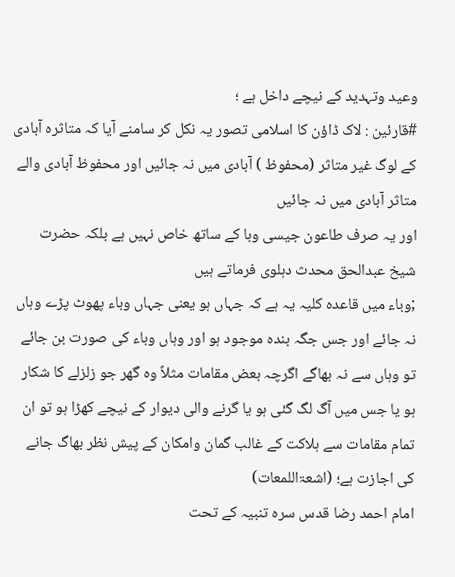وعید وتہدید کے نیچے داخل ہے ؛
#قارئین : لاک ڈاؤن کا اسلامی تصور یہ نکل کر سامنے آیا کہ متاثرہ آبادی کے لوگ غیر متاثر (محفوظ ) آبادی میں نہ جائیں اور محفوظ آبادی والے متاثر آبادی میں نہ جائیں
اور یہ صرف طاعون جیسی وبا کے ساتھ خاص نہیں ہے بلکہ حضرت شیخ عبدالحق محدث دہلوی فرماتے ہیں
;وباء میں قاعدہ کلیہ یہ ہے کہ جہاں ہو یعنی جہاں وباء پھوٹ پڑے وہاں نہ جائے اور جس جگہ بندہ موجود ہو اور وہاں وباء کی صورت بن جائے تو وہاں سے نہ بھاگے اگرچہ بعض مقامات مثلاً وہ گھر جو زلزلے کا شکار ہو یا جس میں آگ لگ گئی ہو یا گرنے والی دیوار کے نیچے کھڑا ہو تو ان تمام مقامات سے ہلاکت کے غالب گمان وامکان کے پیش نظر بھاگ جانے کی اجازت ہے؛ (اشعۃاللمعات)
امام احمد رضا قدس سرہ تنبیہ کے تحت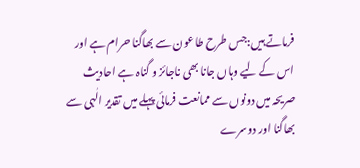فرماتے ہیں:جس طرح طاعون سے بھاگنا حرام ہے اور اس کے لیے وہاں جانا بھی ناجائز و گناہ ہے احادیث صریحہ میں دونوں سے ممانعت فرمائی پہلے میں تقدیر الٰہی سے بھاگنا اور دوسرے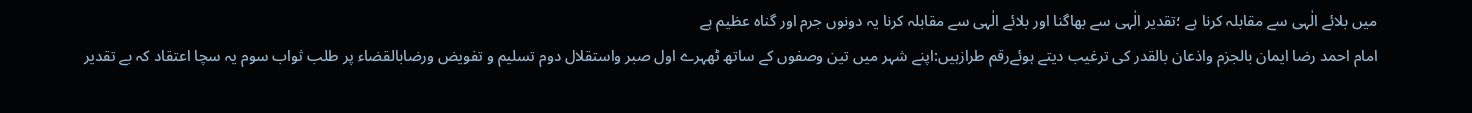میں بلائے الٰہی سے مقابلہ کرنا ہے ؛تقدیر الٰہی سے بھاگنا اور بلائے الٰہی سے مقابلہ کرنا یہ دونوں جرم اور گناہ عظیم ہے
امام احمد رضا ایمان بالجزم واذعان بالقدر کی ترغیب دیتے ہوئےرقم طرازہیں:اپنے شہر میں تین وصفوں کے ساتھ ٹھہرے اول صبر واستقلال دوم تسلیم و تفویض ورضابالقضاء پر طلب ثواب سوم یہ سچا اعتقاد کہ بے تقدیر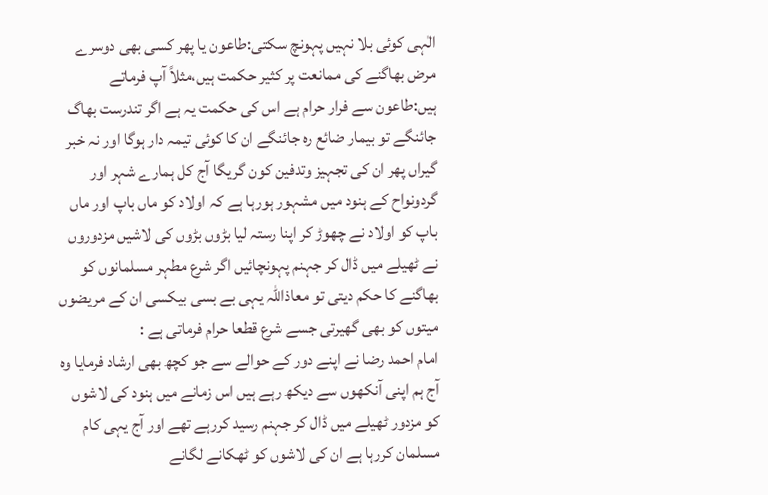الٰہی کوئی بلا نہیں پہونچ سکتی:طاعون یا پھر کسی بھی دوسرے مرض بھاگنے کی ممانعت پر کثیر حکمت ہیں،مثلاً آپ فرماتے ہیں:طاعون سے فرار حرام ہے اس کی حکمت یہ ہے اگر تندرست بھاگ جائنگے تو بیمار ضائع رہ جائنگے ان کا کوئی تیمہ دار ہوگا اور نہ خبر گیراں پھر ان کی تجہیز وتدفین کون گریگا آج کل ہمارے شہر اور گردونواح کے ہنود میں مشہور ہورہا ہے کہ اولاد کو ماں باپ اور ماں باپ کو اولاد نے چھوڑ کر اپنا رستہ لیا بڑوں بڑوں کی لاشیں مزدوروں نے ٹھیلے میں ڈال کر جہنم پہونچائیں اگر شرع مطہر مسلمانوں کو بھاگنے کا حکم دیتی تو معاذاللہ یہی بے بسی بیکسی ان کے مریضوں میتوں کو بھی گھیرتی جسے شرع قطعا حرام فرماتی ہے :
امام احمد رضا نے اپنے دور کے حوالے سے جو کچھ بھی ارشاد فرمایا وہ آج ہم اپنی آنکھوں سے دیکھ رہے ہیں اس زمانے میں ہنود کی لاشوں کو مزدور ٹھیلے میں ڈال کر جہنم رسید کررہے تھے اور آج یہی کام مسلمان کررہا ہے ان کی لاشوں کو ٹھکانے لگانے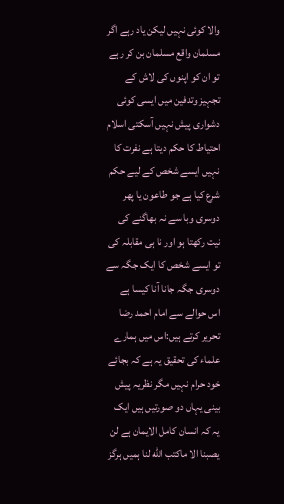والا کوئی نہیں لیکن یاد رہے اگر مسلمان واقع مسلمان بن کر رہے تو ان کو اپنوں کی لاش کے تجہیز وتدفین میں ایسی کوئی دشواری پیش نہیں آسکتی اسلام احتیاط کا حکم دیتا ہے نفرت کا نہیں ایسے شخص کے لیے حکم شرع کیا ہے جو طاعون یا پھر دوسری وبا سے نہ بھاگنے کی نیت رکھتا ہو اور نا ہی مقابلہ کی تو ایسے شخص کا ایک جگہ سے دوسری جگہ جانا آنا کیسا ہے
اس حوالے سے امام احمد رضا تحریر کرتے ہیں:اس میں ہمارے علماء کی تحقیق یہ ہے کہ بجائے خود حرام نہیں مگر نظریہ پیش بینی یہاں دو صورتیں ہیں ایک یہ کہ انسان کامل الایمان ہے لن یصبنا الا ماکتب الله لنا ہمیں ہرگز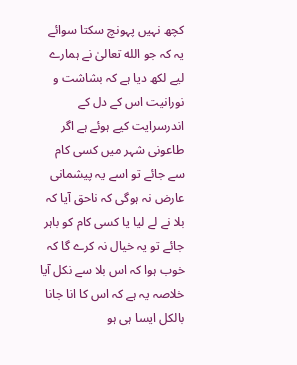کچھ نہیں پہونچ سکتا سوائے یہ کہ جو الله تعالیٰ نے ہمارے لیے لکھ دیا ہے کہ بشاشت و نورانیت اس کے دل کے اندرسرایت کیے ہوئے ہے اگر طاعونی شہر میں کسی کام سے جائے تو اسے یہ پیشمانی عارض نہ ہوگی کہ ناحق آیا کہ بلا نے لے لیا یا کسی کام کو باہر جائے تو یہ خیال نہ کرے گا کہ خوب ہوا کہ اس بلا سے نکل آیا خلاصہ یہ ہے کہ اس کا انا جانا بالکل ایسا ہی ہو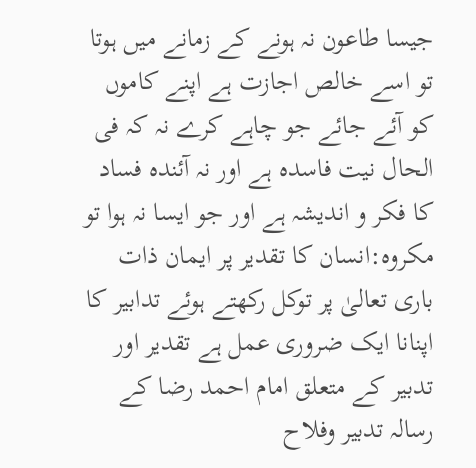جیسا طاعون نہ ہونے کے زمانے میں ہوتا تو اسے خالص اجازت ہے اپنے کاموں کو آئے جائے جو چاہے کرے نہ کہ فی الحال نیت فاسدہ ہے اور نہ آئندہ فساد کا فکر و اندیشہ ہے اور جو ایسا نہ ہوا تو مکروہ:انسان کا تقدیر پر ایمان ذات باری تعالیٰ پر توکل رکھتے ہوئے تدابیر کا اپنانا ایک ضروری عمل ہے تقدیر اور تدبیر کے متعلق امام احمد رضا کے رسالہ تدبیر وفلاح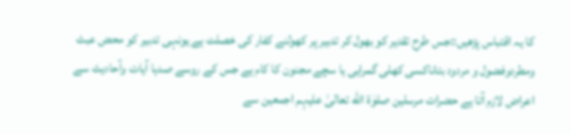کا یہ اقتباس پڑھیں::جس طرح تقدیر کو بھول کر تدبیر پر کھولنے کفار کی خصلت ہے یونہی تدبیر کو محض عبث ومطردوفضول و مردود بتاناکسی کھلی گمراہی یا سچے مجنون کا کام ہے جس کے روسے صدہا آیات وآحادیث سے اعراض لازم آتا ہے حضرات مرسلین صلوٰۃ الله تعالیٰ علیہم اجمعین سے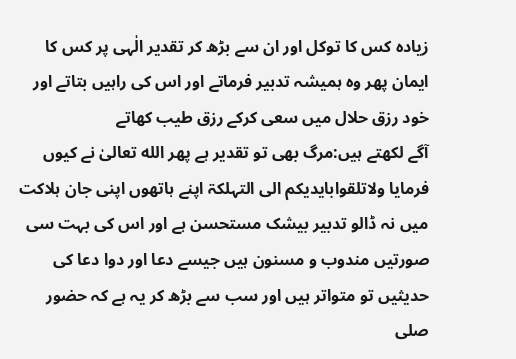زیادہ کس کا توکل اور ان سے بڑھ کر تقدیر الٰہی پر کس کا ایمان پھر وہ ہمیشہ تدبیر فرماتے اور اس کی راہیں بتاتے اور خود رزق حلال میں سعی کرکے رزق طیب کھاتے
آگے لکھتے ہیں:مرگ بھی تو تقدیر ہے پھر الله تعالیٰ نے کیوں فرمایا ولاتلقوابایدیکم الی التہلکۃ اپنے ہاتھوں اپنی جان ہلاکت میں نہ ڈالو تدبیر بیشک مستحسن ہے اور اس کی بہت سی صورتیں مندوب و مسنون ہیں جیسے دعا اور دوا دعا کی حدیثیں تو متواتر ہیں اور سب سے بڑھ کر یہ ہے کہ حضور صلى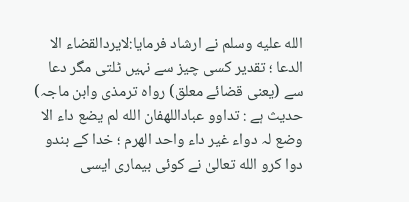الله عليه وسلم نے ارشاد فرمایا:لایردالقضاء الا الدعا ؛ تقدیر کسی چیز سے نہیں ٹلتی مگر دعا سے (یعنی قضائے معلق) رواہ ترمذی وابن ماجہ)
حدیث ہے : تداوو عباداللهفان الله لم یضع داء الا وضع لہ دواء غیر داء واحد الھرم ؛ خدا کے بندو دوا کرو الله تعالیٰ نے کوئی بیماری ایسی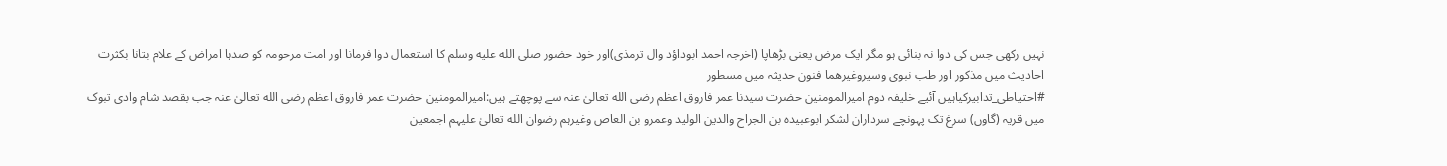نہیں رکھی جس کی دوا نہ بنائی ہو مگر ایک مرض یعنی بڑھاپا (اخرجہ احمد ابوداؤد وال ترمذی)اور خود حضور صلى الله عليه وسلم کا استعمال دوا فرمانا اور امت مرحومہ کو صدہا امراض کے علام بتانا بکثرت احادیث میں مذکور اور طب نبوی وسیروغیرھما فنون حدیثہ میں مسطور
#احتیاطی_تدابیرکیاہیں آئیے خلیفہ دوم امیرالمومنین حضرت سیدنا عمر فاروق اعظم رضی الله تعالیٰ عنہ سے پوچھتے ہیں:امیرالمومنین حضرت عمر فاروق اعظم رضی الله تعالیٰ عنہ جب بقصد شام وادی تبوک میں قریہ (گاوں) سرغ تک پہونچے سرداران لشکر ابوعبیدہ بن الجراح والدین الولید وعمرو بن العاص وغیرہم رضوان الله تعالیٰ علیہم اجمعین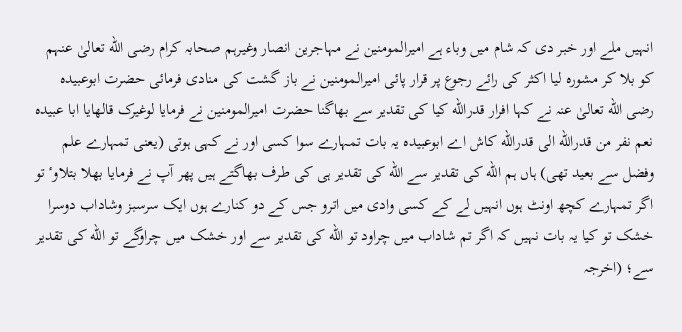انہیں ملے اور خبر دی کہ شام میں وباء ہے امیرالمومنین نے مہاجرین انصار وغیرہم صحابہ کرام رضی الله تعالیٰ عنہم کو بلا کر مشورہ لیا اکثر کی رائے رجوع پر قرار پائی امیرالمومنین نے باز گشت کی منادی فرمائی حضرت ابوعبیدہ رضی الله تعالیٰ عنہ نے کہا افرار قدرالله کیا کی تقدیر سے بھاگنا حضرت امیرالمومنین نے فرمایا لوغیرک قالھایا ابا عبیدہ نعم نفر من قدرالله الی قدرالله کاش اے ابوعبیدہ یہ بات تمہارے سوا کسی اور نے کہی ہوتی (یعنی تمہارے علم وفضل سے بعید تھی) ہاں ہم الله کی تقدیر سے الله کی تقدیر ہی کی طرف بھاگتے ہیں پھر آپ نے فرمایا بھلا بتلاوٴ تو اگر تمہارے کچھ اونٹ ہوں انہیں لے کے کسی وادی میں اترو جس کے دو کنارے ہوں ایک سرسبز وشاداب دوسرا خشک تو کیا یہ بات نہیں کہ اگر تم شاداب میں چراود تو الله کی تقدیر سے اور خشک میں چراوگے تو الله کی تقدیر سے؛ (اخرجہ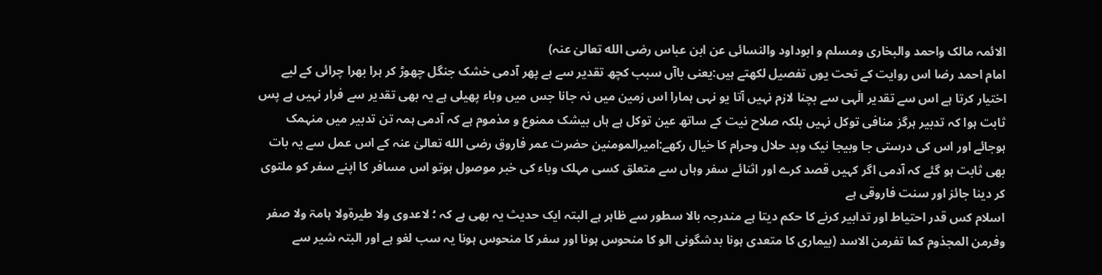الائمہ مالک واحمد والبخاری ومسلم و ابوداود والنسائی عن ابن عباس رضی الله تعالیٰ عنہ)
امام احمد رضا اس روایت کے تحت یوں تفصیل لکھتے ہیں:یعنی باآں سبب کچھ تقدیر سے ہے پھر آدمی خشک جنگل چھوڑ کر ہرا بھرا چرائی کے لیے اختیار کرتا ہے اس سے تقدیر الٰہی سے بچنا لازم نہیں آتا یو نہی ہمارا اس زمین میں نہ جانا جس میں وباء پھیلی ہے یہ بھی تقدیر سے فرار نہیں ہے پس ثابت ہوا کہ تدبیر ہرگز منافی توکل نہیں بلکہ صلاح نیت کے ساتھ عین توکل ہے ہاں بیشک ممنوع و مذموم ہے کہ آدمی ہمہ تن تدبیر میں منہمک ہوجائے اور اس کی درستی جا وبیجا نیک وبد حلال وحرام کا خیال رکھے:امیرالمومنین حضرت عمر فاروق رضی الله تعالیٰ عنہ کے اس عمل سے یہ بات بھی ثابت ہو گئے کہ آدمی اگر کہیں قصد کرے اور اثنائے سفر وہاں سے متعلق کسی مہلک وباء کی خبر موصول ہوتو اس مسافر کا اپنے سفر کو ملتوی کر دینا جائز اور سنت فاروقی ہے
اسلام کس قدر احتیاط اور تدابیر کرنے کا حکم دیتا ہے مندرجہ بالا سطور سے ظاہر ہے البتہ ایک حدیث یہ بھی ہے کہ ؛ لاعدوی ولا طیرۃولا ہامۃ ولا صفر وفرمن المجذوم کما تفرمن الاسد (بیماری کا متعدی ہونا بدشگونی الو کا منحوس ہونا اور سفر کا منحوس ہونا یہ سب لغو ہے اور البتہ شیر سے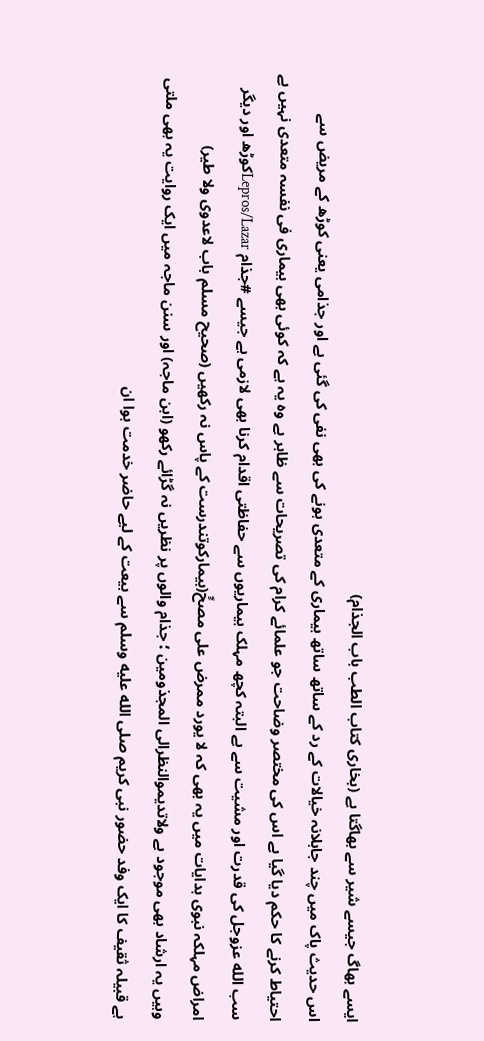ایسے بھاگ جیسے شیر سے بھاگتا ہے (بخاری کتاب الطب باب الجذام)
اس حدیث پاک میں چند جاہلانہ خیالات کے رد کے ساتھ ساتھ بیماری کے متعدی ہونے کی بھی نفی کی گئی ہے اور جذامی یعنی کوڑھ کے مریض سے احتیاط کرنے کا حکم دیا گیا ہے اس کی مختصر وضاحت جو علمائے کرام کی تصریحات سے ظاہر ہے وہ یہ ہے کہ کوئی بھی بیماری فی نفسہ متعدی نہیں ہے سب الله عزوجل کی قدرت اور مشیت سے ہے البتہ کچھ مہلک بیماریوں سے حفاظتی اقدام کرنا بھی لازمی ہے جیسے #جذام Lepros/Lazarکوڑھ اور دیگر امراض مہلکہ نبوی ہدایات میں یہ بھی کہ لا یورد ممرض علی مصحٍّ(بیمارکوتندرست کے پاس نہ رکھیں (صحیح مسلم باب لاعدوی ولا طیر)
وہیں یہ ارشاد بھی موجود ہے ولاتدیموالنظرالی المجذومین ؛ جذام والوں پر نظریں نہ گڑائے رکھو (ابن ماجہ) اور سنن ماجہ میں ایک روایت یہ بھی ملتی ہے قبیلہ ثقیف کا ایک وفد حضور نبی کریم صلى الله عليه وسلم سے بیعت کے لیے حاضر خدمت ہوا ان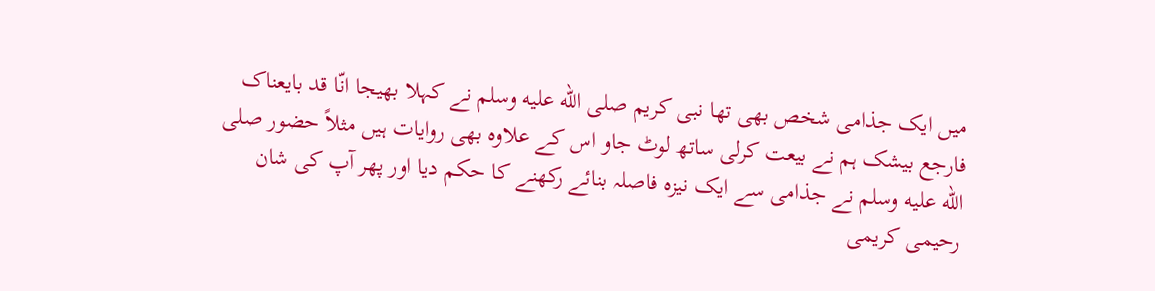میں ایک جذامی شخص بھی تھا نبی کریم صلى الله عليه وسلم نے کہلا بھیجا انّا قد بایعناک فارجع بیشک ہم نے بیعت کرلی ساتھ لوٹ جاو اس کے علاوہ بھی روایات ہیں مثلاً حضور صلى الله عليه وسلم نے جذامی سے ایک نیزہ فاصلہ بنائے رکھنے کا حکم دیا اور پھر آپ کی شان رحیمی کریمی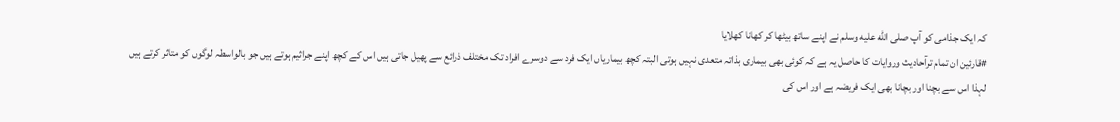کہ ایک جذامی کو آپ صلى الله عليه وسلم نے اپنے ساتھ بیٹھا کر کھانا کھلایا
#قارئین ان تمام ترآحادیث وروایات کا حاصل یہ ہے کہ کوئی بھی بیماری بذاتہ متعدی نہیں ہوتی البتہ کچھ بیماریاں ایک فرد سے دوسرے افراد تک مختلف ذرائع سے پھیل جاتی ہیں اس کے کچھ اپنے جراثیم ہوتے ہیں جو بالواسطہ لوگوں کو متاثر کرتے ہیں
لہذا اس سے بچنا اور بچانا بھی ایک فریضہ ہے اور اس کی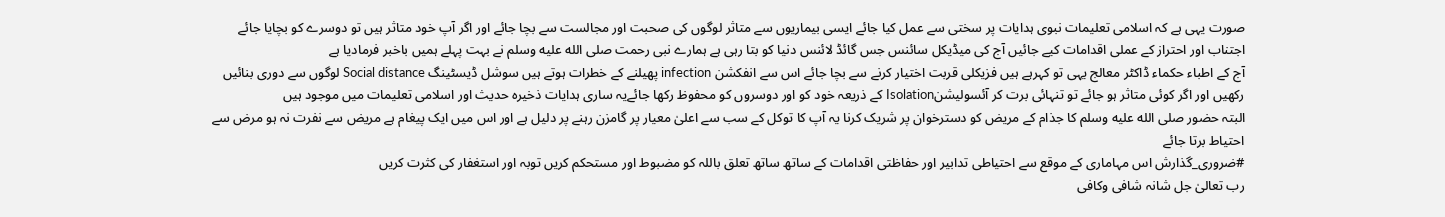صورت یہی ہے کہ اسلامی تعلیمات نبوی ہدایات پر سختی سے عمل کیا جائے ایسی بیماریوں سے متاثر لوگوں کی صحبت اور مجالست سے بچا جائے اور اگر آپ خود متاثر ہیں تو دوسرے کو بچایا جائے اجتناب اور احتراز کے عملی اقدامات کیے جائیں آج کی میڈیکل سائنس جس گائڈ لائنس دنیا کو بتا رہی ہے ہمارے نبی رحمت صلى الله عليه وسلم نے بہت پہلے ہمیں باخبر فرمادیا ہے
آج کے اطباء حکماء ڈاکٹر معالج یہی تو کہرہے ہیں فزیکلی قربت اختیار کرنے سے بچا جائے اس سے انفکشن infection پھیلنے کے خطرات ہوتے ہیں سوشل ڈیسٹینگ Social distance لوگوں سے دوری بنائیں رکھیں اور اگر کوئی متاثر ہو جائے تو تنہائی برت کر آئسولیشنIsolation کے ذریعہ خود کو اور دوسروں کو محفوظ رکھا جائےیہ ساری ہدایات ذخیرہ حدیث اور اسلامی تعلیمات میں موجود ہیں
البتہ حضور صلى الله عليه وسلم کا جذام کے مریض کو دسترخوان پر شریک کرنا یہ آپ کا توکل کے سب سے اعلیٰ معیار پر گامزن رہنے پر دلیل ہے اور اس میں ایک پیغام ہے مریض سے نفرت نہ ہو مرض سے احتیاط برتا جائے
#ضروری_گذارش اس مہاماری کے موقع سے احتیاطی تدابیر اور حفاظتی اقدامات کے ساتھ ساتھ تعلق باللہ کو مضبوط اور مستحکم کریں توبہ اور استغفار کی کثرت کریں
رب تعالیٰ جل شانہ شافی وکافی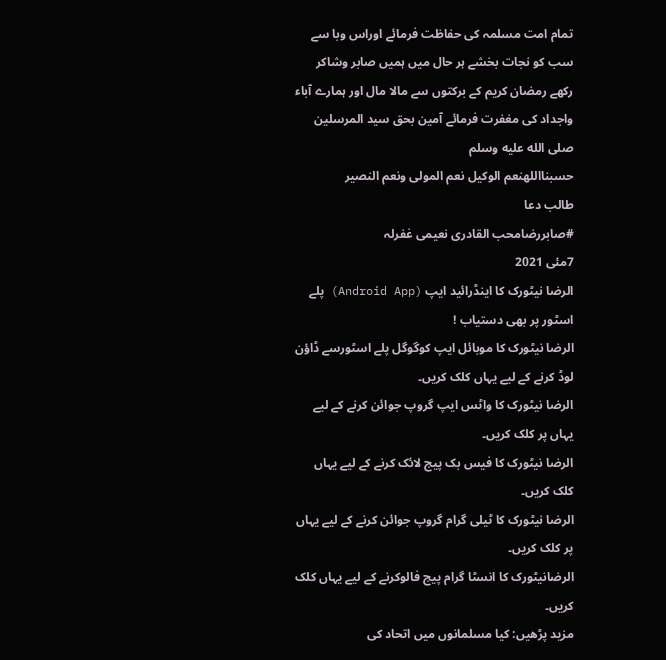تمام امت مسلمہ کی حفاظت فرمائے اوراس وبا سے سب کو نجات بخشے ہر حال میں ہمیں صابر وشاکر رکھے رمضان کریم کے برکتوں سے مالا مال اور ہمارے آباء واجداد کی مغفرت فرمائے آمین بحق سید المرسلین صلى الله عليه وسلم
حسبنااللهنعم الوکیل نعم المولی ونعم النصیر
طالب دعا
#صابررضامحب القادری نعیمی غفرلہ
7مئی 2021
الرضا نیٹورک کا اینڈرائید ایپ (Android App) پلے اسٹور پر بھی دستیاب !
الرضا نیٹورک کا موبائل ایپ کوگوگل پلے اسٹورسے ڈاؤن لوڈ کرنے کے لیے یہاں کلک کریں۔
الرضا نیٹورک کا واٹس ایپ گروپ جوائن کرنے کے لیے یہاں پر کلک کریں۔
الرضا نیٹورک کا فیس بک پیج لائک کرنے کے لیے یہاں کلک کریں۔
الرضا نیٹورک کا ٹیلی گرام گروپ جوائن کرنے کے لیے یہاں پر کلک کریں۔
الرضانیٹورک کا انسٹا گرام پیج فالوکرنے کے لیے یہاں کلک کریں۔
مزید پڑھیں: کیا مسلمانوں میں اتحاد کی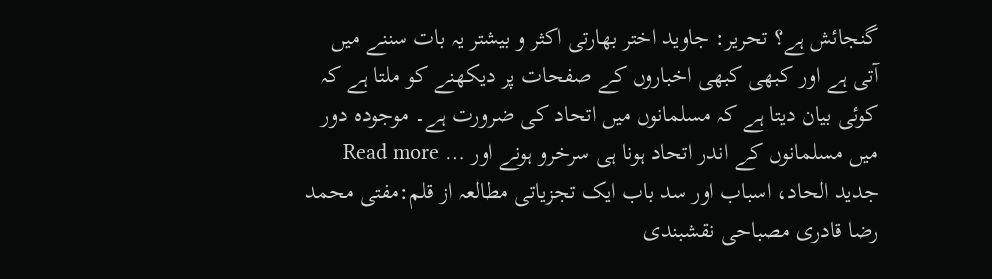گنجائش ہے؟ تحریر: جاوید اختر بھارتی اکثر و بیشتر یہ بات سننے میں آتی ہے اور کبھی کبھی اخباروں کے صفحات پر دیکھنے کو ملتا ہے کہ کوئی بیان دیتا ہے کہ مسلمانوں میں اتحاد کی ضرورت ہے۔ موجودہ دور میں مسلمانوں کے اندر اتحاد ہونا ہی سرخرو ہونے اور … Read more جدید الحاد، اسباب اور سد باب ایک تجزیاتی مطالعہ از قلم:مفتی محمد رضا قادری مصباحی نقشبندی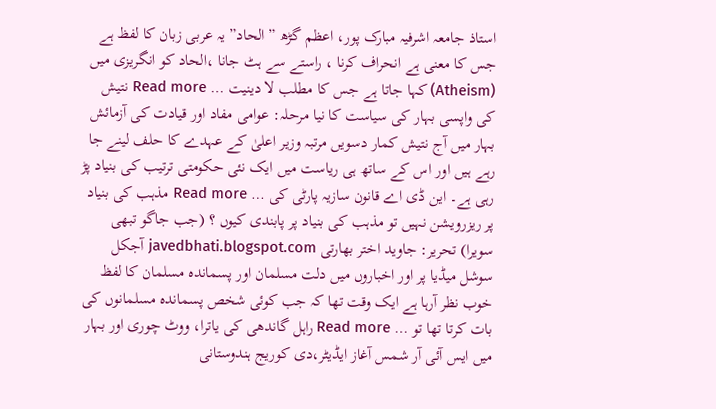استاذ جامعہ اشرفیہ مبارک پور، اعظم گڑھ ” الحاد” یہ عربی زبان کا لفظ ہے جس کا معنی ہے انحراف کرنا ، راستے سے ہٹ جانا ،الحاد کو انگریزی میں (Atheism) کہا جاتا ہے جس کا مطلب لا دینیت … Read more نتیش کی واپسی بہار کی سیاست کا نیا مرحلہ: عوامی مفاد اور قیادت کی آزمائش بہار میں آج نتیش کمار دسویں مرتبہ وزیر اعلیٰ کے عہدے کا حلف لینے جا رہے ہیں اور اس کے ساتھ ہی ریاست میں ایک نئی حکومتی ترتیب کی بنیاد پڑ رہی ہے۔ این ڈی اے قانون سازیہ پارٹی کی … Read more مذہب کی بنیاد پر ریزرویشن نہیں تو مذہب کی بنیاد پر پابندی کیوں ؟ (جب جاگو تبھی سویرا) تحریر: جاوید اختر بھارتی javedbhati.blogspot.com آجکل سوشل میڈیا پر اور اخباروں میں دلت مسلمان اور پسماندہ مسلمان کا لفظ خوب نظر آرہا ہے ایک وقت تھا کہ جب کوئی شخص پسماندہ مسلمانوں کی بات کرتا تھا تو … Read more راہل گاندھی کی یاترا، ووٹ چوری اور بہار میں ایس آئی آر شمس آغاز ایڈیٹر،دی کوریج ہندوستانی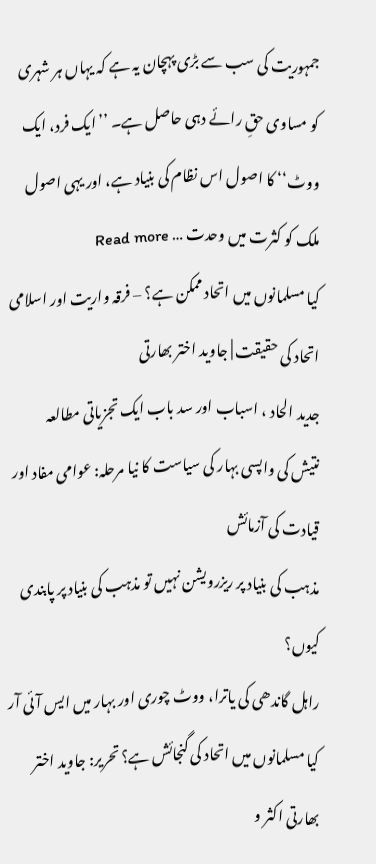جمہوریت کی سب سے بڑی پہچان یہ ہے کہ یہاں ہر شہری کو مساوی حقِ رائے دہی حاصل ہے۔ ’’ایک فرد، ایک ووٹ‘‘ کا اصول اس نظام کی بنیاد ہے، اور یہی اصول ملک کو کثرت میں وحدت … Read more
کیا مسلمانوں میں اتحاد ممکن ہے؟ – فرقہ واریت اور اسلامی اتحاد کی حقیقت | جاوید اختر بھارتی
جدید الحاد ، اسباب اور سد باب ایک تجزیاتی مطالعہ
نتیش کی واپسی بہار کی سیاست کا نیا مرحلہ: عوامی مفاد اور قیادت کی آزمائش
مذہب کی بنیاد پر ریزرویشن نہیں تو مذہب کی بنیاد پر پابندی کیوں؟
راہل گاندھی کی یاترا، ووٹ چوری اور بہار میں ایس آئی آر
کیا مسلمانوں میں اتحاد کی گنجائش ہے؟ تحریر: جاوید اختر بھارتی اکثر و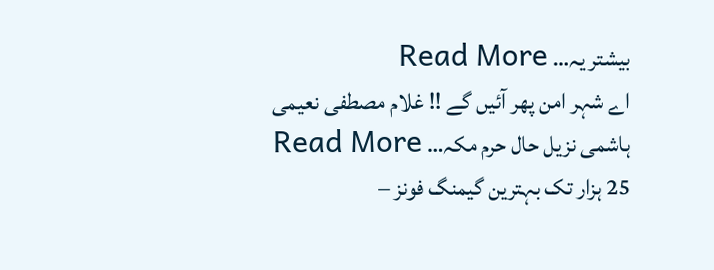بیشتر یہ… Read More
اے شہر امن پھر آئیں گے !! غلام مصطفی نعیمی ہاشمی نزیل حال حرم مکہ… Read More
25 ہزار تک بہترین گیمنگ فونز –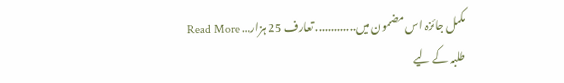مکمل جائزہ اس مضمون میں............. تعارف 25 ہزار… Read More
طلبہ کے لیے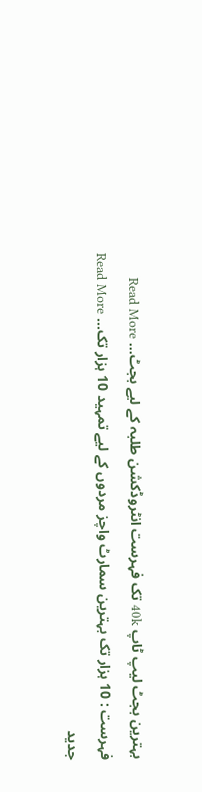بہترین بجٹ لیپ ٹاپ 40k تک فہرست انٹروڈکشن طلبہ کے لیے بجٹ… Read More
فہرست : 10 ہزار تک بہترین سمارٹ واچز مردوں کے لیے تمہید 10 ہزار تک… Read More
جدید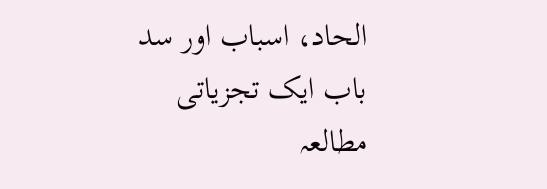الحاد، اسباب اور سد باب ایک تجزیاتی مطالعہ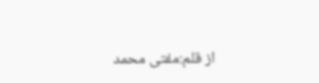از قلم:مفتی محمد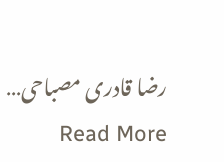رضا قادری مصباحی… Read More